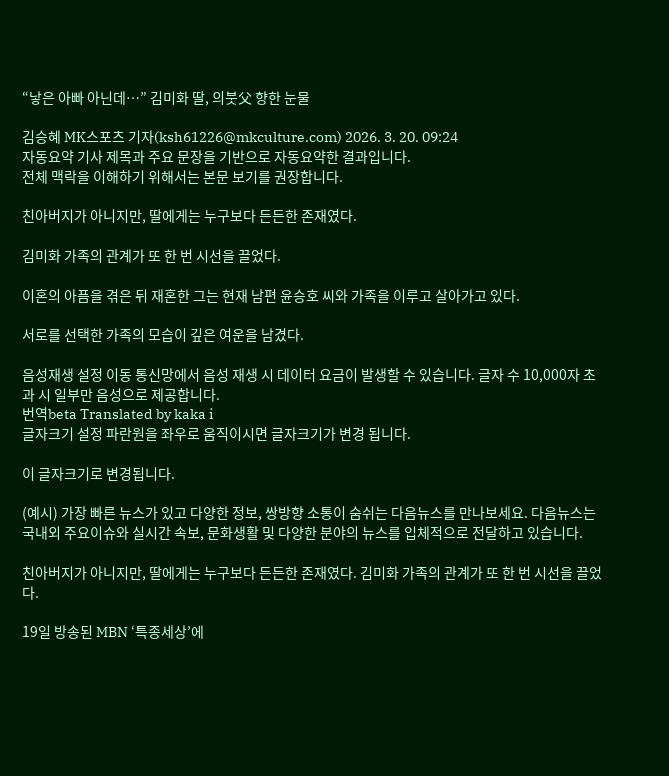“낳은 아빠 아닌데…” 김미화 딸, 의붓父 향한 눈물

김승혜 MK스포츠 기자(ksh61226@mkculture.com) 2026. 3. 20. 09:24
자동요약 기사 제목과 주요 문장을 기반으로 자동요약한 결과입니다.
전체 맥락을 이해하기 위해서는 본문 보기를 권장합니다.

친아버지가 아니지만, 딸에게는 누구보다 든든한 존재였다.

김미화 가족의 관계가 또 한 번 시선을 끌었다.

이혼의 아픔을 겪은 뒤 재혼한 그는 현재 남편 윤승호 씨와 가족을 이루고 살아가고 있다.

서로를 선택한 가족의 모습이 깊은 여운을 남겼다.

음성재생 설정 이동 통신망에서 음성 재생 시 데이터 요금이 발생할 수 있습니다. 글자 수 10,000자 초과 시 일부만 음성으로 제공합니다.
번역beta Translated by kaka i
글자크기 설정 파란원을 좌우로 움직이시면 글자크기가 변경 됩니다.

이 글자크기로 변경됩니다.

(예시) 가장 빠른 뉴스가 있고 다양한 정보, 쌍방향 소통이 숨쉬는 다음뉴스를 만나보세요. 다음뉴스는 국내외 주요이슈와 실시간 속보, 문화생활 및 다양한 분야의 뉴스를 입체적으로 전달하고 있습니다.

친아버지가 아니지만, 딸에게는 누구보다 든든한 존재였다. 김미화 가족의 관계가 또 한 번 시선을 끌었다.

19일 방송된 MBN ‘특종세상’에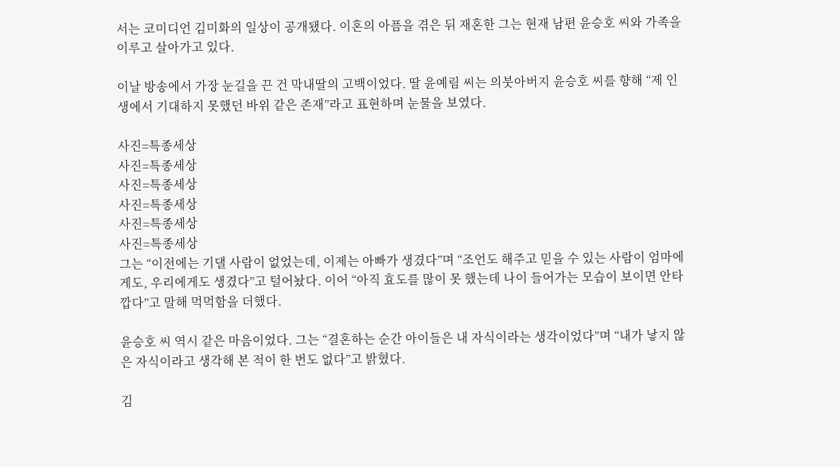서는 코미디언 김미화의 일상이 공개됐다. 이혼의 아픔을 겪은 뒤 재혼한 그는 현재 남편 윤승호 씨와 가족을 이루고 살아가고 있다.

이날 방송에서 가장 눈길을 끈 건 막내딸의 고백이었다. 딸 윤예림 씨는 의붓아버지 윤승호 씨를 향해 “제 인생에서 기대하지 못했던 바위 같은 존재”라고 표현하며 눈물을 보였다.

사진=특종세상
사진=특종세상
사진=특종세상
사진=특종세상
사진=특종세상
사진=특종세상
그는 “이전에는 기댈 사람이 없었는데, 이제는 아빠가 생겼다”며 “조언도 해주고 믿을 수 있는 사람이 엄마에게도, 우리에게도 생겼다”고 털어놨다. 이어 “아직 효도를 많이 못 했는데 나이 들어가는 모습이 보이면 안타깝다”고 말해 먹먹함을 더했다.

윤승호 씨 역시 같은 마음이었다. 그는 “결혼하는 순간 아이들은 내 자식이라는 생각이었다”며 “내가 낳지 않은 자식이라고 생각해 본 적이 한 번도 없다”고 밝혔다.

김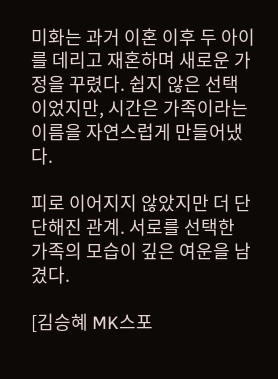미화는 과거 이혼 이후 두 아이를 데리고 재혼하며 새로운 가정을 꾸렸다. 쉽지 않은 선택이었지만, 시간은 가족이라는 이름을 자연스럽게 만들어냈다.

피로 이어지지 않았지만 더 단단해진 관계. 서로를 선택한 가족의 모습이 깊은 여운을 남겼다.

[김승혜 MK스포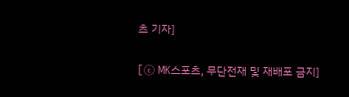츠 기자]

[ⓒ MK스포츠, 무단전재 및 재배포 금지]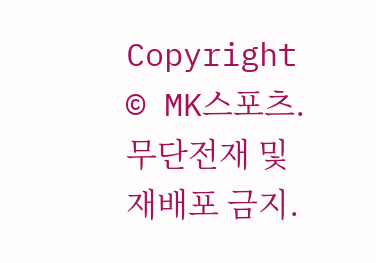Copyright © MK스포츠. 무단전재 및 재배포 금지.